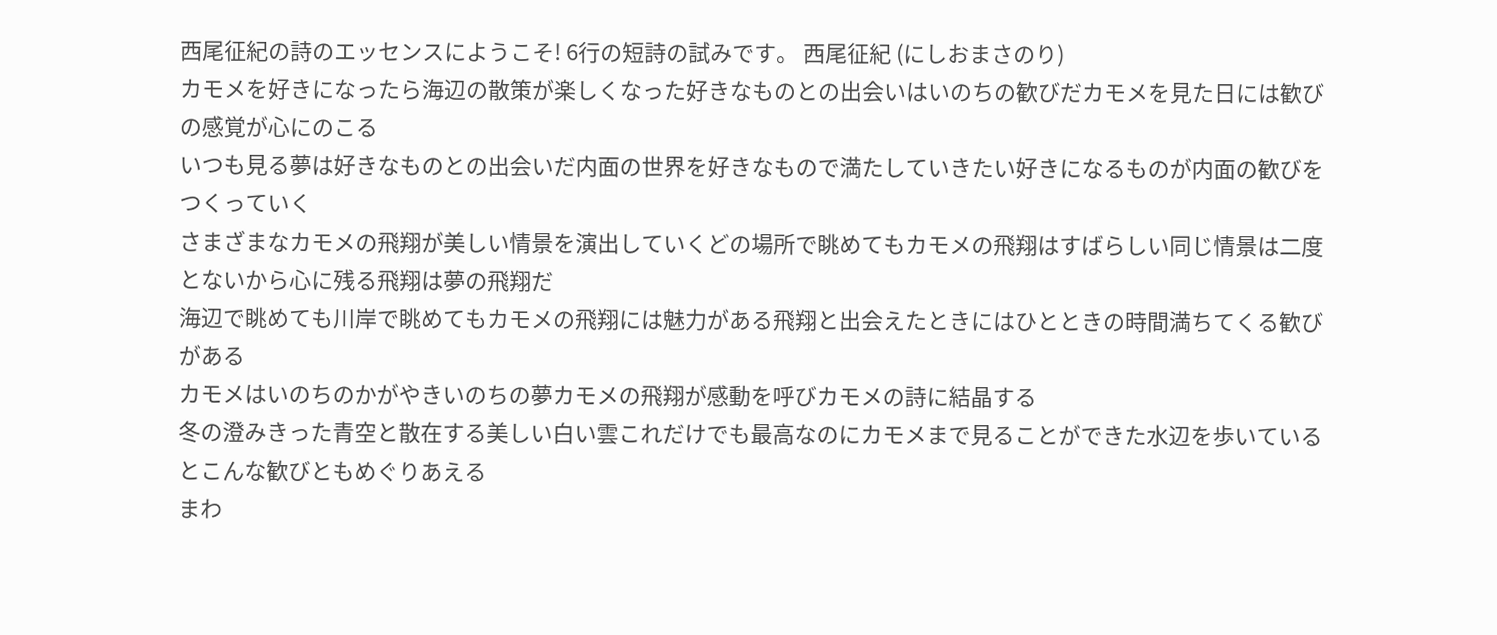西尾征紀の詩のエッセンスにようこそ! 6行の短詩の試みです。 西尾征紀 (にしおまさのり)
カモメを好きになったら海辺の散策が楽しくなった好きなものとの出会いはいのちの歓びだカモメを見た日には歓びの感覚が心にのこる
いつも見る夢は好きなものとの出会いだ内面の世界を好きなもので満たしていきたい好きになるものが内面の歓びをつくっていく
さまざまなカモメの飛翔が美しい情景を演出していくどの場所で眺めてもカモメの飛翔はすばらしい同じ情景は二度とないから心に残る飛翔は夢の飛翔だ
海辺で眺めても川岸で眺めてもカモメの飛翔には魅力がある飛翔と出会えたときにはひとときの時間満ちてくる歓びがある
カモメはいのちのかがやきいのちの夢カモメの飛翔が感動を呼びカモメの詩に結晶する
冬の澄みきった青空と散在する美しい白い雲これだけでも最高なのにカモメまで見ることができた水辺を歩いているとこんな歓びともめぐりあえる
まわ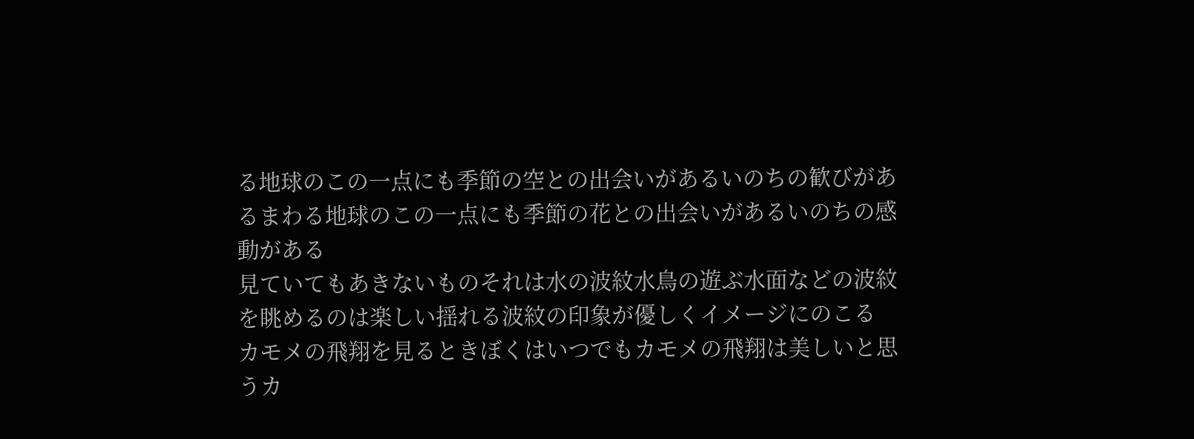る地球のこの一点にも季節の空との出会いがあるいのちの歓びがあるまわる地球のこの一点にも季節の花との出会いがあるいのちの感動がある
見ていてもあきないものそれは水の波紋水鳥の遊ぶ水面などの波紋を眺めるのは楽しい揺れる波紋の印象が優しくイメージにのこる
カモメの飛翔を見るときぼくはいつでもカモメの飛翔は美しいと思うカ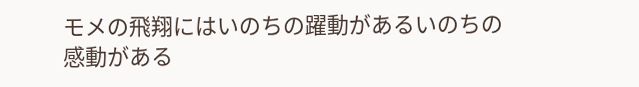モメの飛翔にはいのちの躍動があるいのちの感動がある